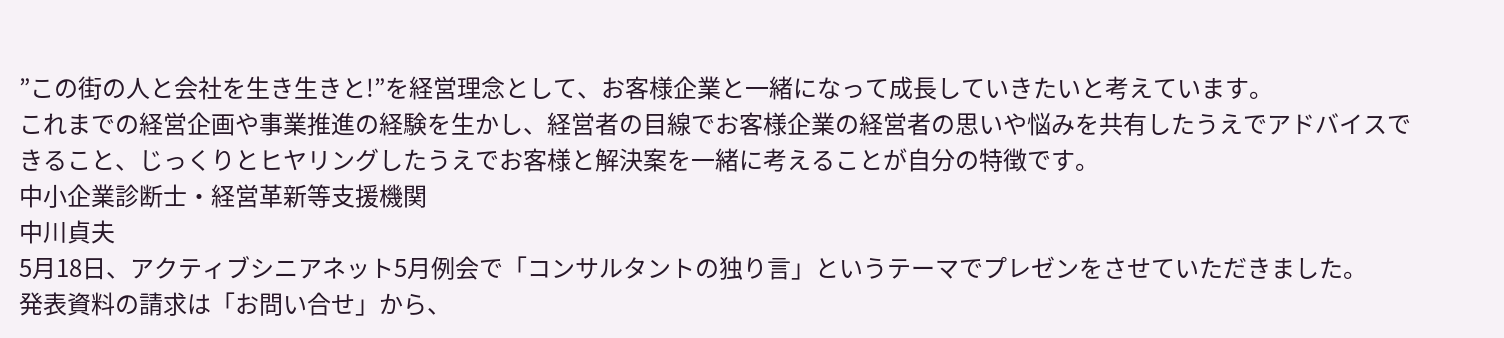”この街の人と会社を生き生きと!”を経営理念として、お客様企業と一緒になって成長していきたいと考えています。
これまでの経営企画や事業推進の経験を生かし、経営者の目線でお客様企業の経営者の思いや悩みを共有したうえでアドバイスできること、じっくりとヒヤリングしたうえでお客様と解決案を一緒に考えることが自分の特徴です。
中小企業診断士・経営革新等支援機関
中川貞夫
5月18日、アクティブシニアネット5月例会で「コンサルタントの独り言」というテーマでプレゼンをさせていただきました。
発表資料の請求は「お問い合せ」から、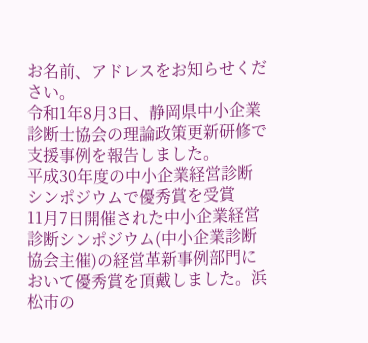お名前、アドレスをお知らせください。
令和1年8月3日、静岡県中小企業診断士協会の理論政策更新研修で支援事例を報告しました。
平成30年度の中小企業経営診断シンポジウムで優秀賞を受賞
11月7日開催された中小企業経営診断シンポジウム(中小企業診断協会主催)の経営革新事例部門において優秀賞を頂戴しました。浜松市の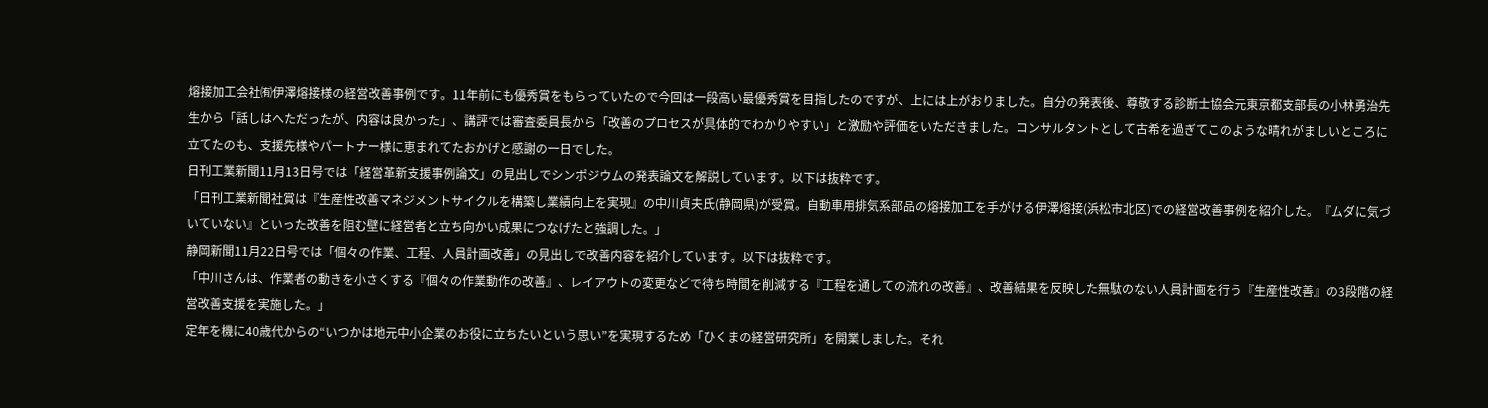熔接加工会社㈲伊澤熔接様の経営改善事例です。11年前にも優秀賞をもらっていたので今回は一段高い最優秀賞を目指したのですが、上には上がおりました。自分の発表後、尊敬する診断士協会元東京都支部長の小林勇治先生から「話しはへただったが、内容は良かった」、講評では審査委員長から「改善のプロセスが具体的でわかりやすい」と激励や評価をいただきました。コンサルタントとして古希を過ぎてこのような晴れがましいところに立てたのも、支援先様やパートナー様に恵まれてたおかげと感謝の一日でした。
日刊工業新聞11月13日号では「経営革新支援事例論文」の見出しでシンポジウムの発表論文を解説しています。以下は抜粋です。
「日刊工業新聞社賞は『生産性改善マネジメントサイクルを構築し業績向上を実現』の中川貞夫氏(静岡県)が受賞。自動車用排気系部品の熔接加工を手がける伊澤熔接(浜松市北区)での経営改善事例を紹介した。『ムダに気づいていない』といった改善を阻む壁に経営者と立ち向かい成果につなげたと強調した。」
静岡新聞11月22日号では「個々の作業、工程、人員計画改善」の見出しで改善内容を紹介しています。以下は抜粋です。
「中川さんは、作業者の動きを小さくする『個々の作業動作の改善』、レイアウトの変更などで待ち時間を削減する『工程を通しての流れの改善』、改善結果を反映した無駄のない人員計画を行う『生産性改善』の3段階の経営改善支援を実施した。」
定年を機に40歳代からの“いつかは地元中小企業のお役に立ちたいという思い”を実現するため「ひくまの経営研究所」を開業しました。それ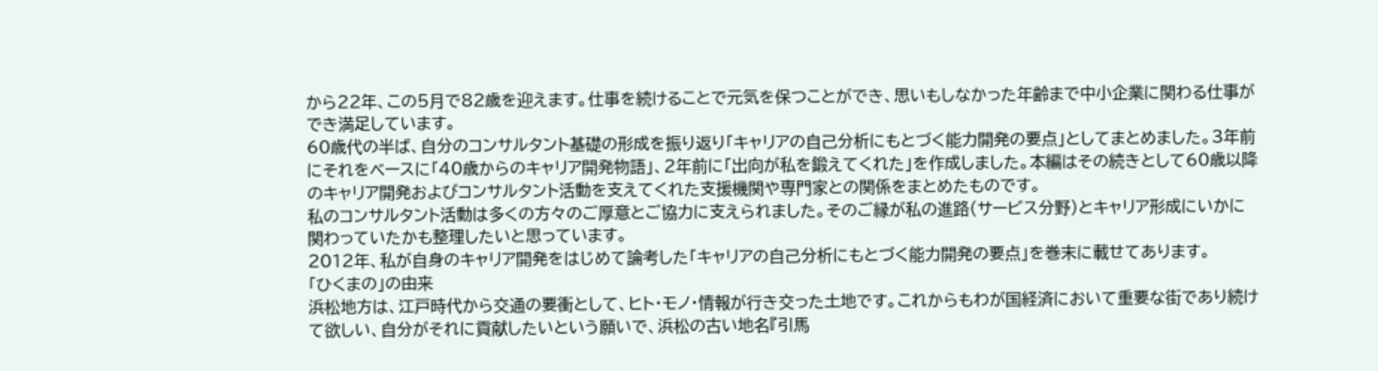から22年、この5月で82歳を迎えます。仕事を続けることで元気を保つことができ、思いもしなかった年齢まで中小企業に関わる仕事ができ満足しています。
60歳代の半ば、自分のコンサルタント基礎の形成を振り返り「キャリアの自己分析にもとづく能力開発の要点」としてまとめました。3年前にそれをベースに「40歳からのキャリア開発物語」、2年前に「出向が私を鍛えてくれた」を作成しました。本編はその続きとして60歳以降のキャリア開発およびコンサルタント活動を支えてくれた支援機関や専門家との関係をまとめたものです。
私のコンサルタント活動は多くの方々のご厚意とご協力に支えられました。そのご縁が私の進路(サービス分野)とキャリア形成にいかに関わっていたかも整理したいと思っています。
2012年、私が自身のキャリア開発をはじめて論考した「キャリアの自己分析にもとづく能力開発の要点」を巻末に載せてあります。
「ひくまの」の由来
浜松地方は、江戸時代から交通の要衝として、ヒト・モノ・情報が行き交った土地です。これからもわが国経済において重要な街であり続けて欲しい、自分がそれに貢献したいという願いで、浜松の古い地名『引馬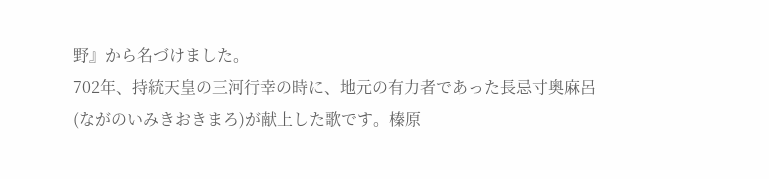野』から名づけました。
702年、持統天皇の三河行幸の時に、地元の有力者であった長忌寸奥麻呂(ながのいみきおきまろ)が献上した歌です。榛原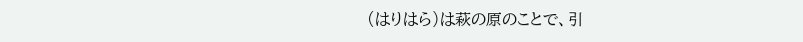(はりはら)は萩の原のことで、引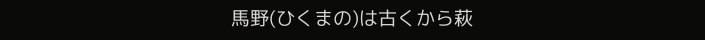馬野(ひくまの)は古くから萩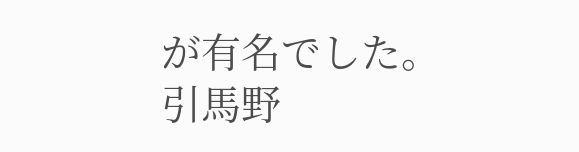が有名でした。
引馬野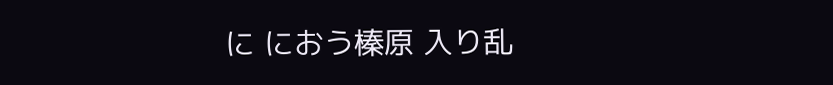に におう榛原 入り乱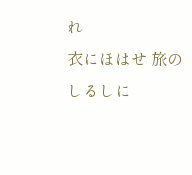れ
衣にほはせ 旅のしるしに